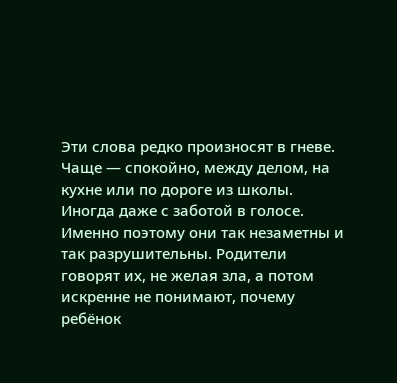Эти слова редко произносят в гневе. Чаще — спокойно, между делом, на кухне или по дороге из школы. Иногда даже с заботой в голосе. Именно поэтому они так незаметны и так разрушительны. Родители говорят их, не желая зла, а потом искренне не понимают, почему ребёнок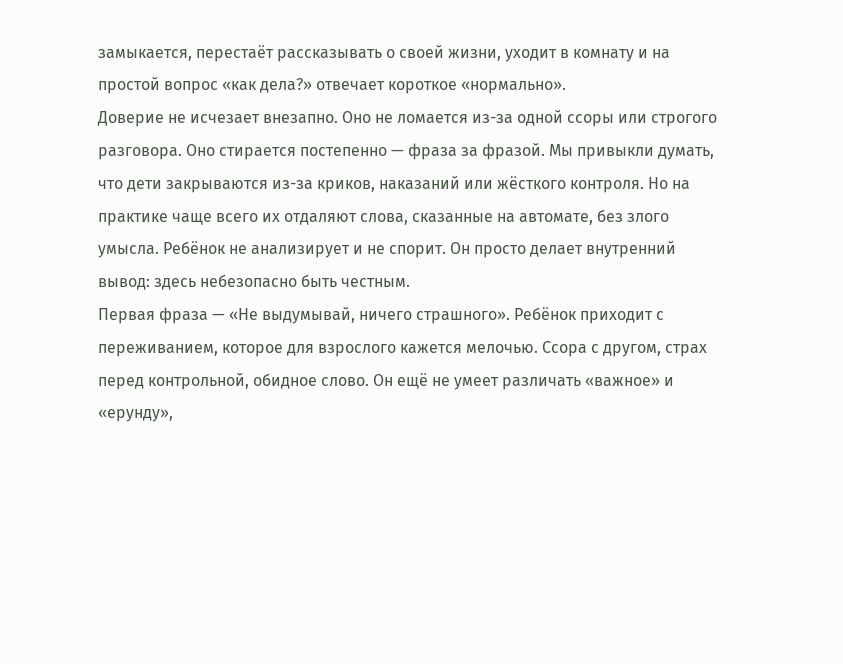замыкается, перестаёт рассказывать о своей жизни, уходит в комнату и на простой вопрос «как дела?» отвечает короткое «нормально».
Доверие не исчезает внезапно. Оно не ломается из-за одной ссоры или строгого разговора. Оно стирается постепенно — фраза за фразой. Мы привыкли думать, что дети закрываются из-за криков, наказаний или жёсткого контроля. Но на практике чаще всего их отдаляют слова, сказанные на автомате, без злого умысла. Ребёнок не анализирует и не спорит. Он просто делает внутренний вывод: здесь небезопасно быть честным.
Первая фраза — «Не выдумывай, ничего страшного». Ребёнок приходит с переживанием, которое для взрослого кажется мелочью. Ссора с другом, страх перед контрольной, обидное слово. Он ещё не умеет различать «важное» и «ерунду»,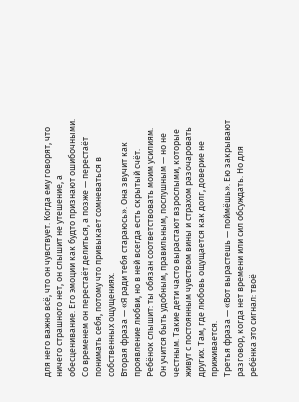для него важно всё, что он чувствует. Когда ему говорят, что ничего страшного нет, он слышит не утешение, а обесценивание. Его эмоции как будто признают ошибочными. Со временем он перестаёт делиться, а позже — перестаёт понимать себя, потому что привыкает сомневаться в собственных ощущениях.
Вторая фраза — «Я ради тебя стараюсь». Она звучит как проявление любви, но в ней всегда есть скрытый счёт. Ребёнок слышит: ты обязан соответствовать моим усилиям. Он учится быть удобным, правильным, послушным — но не честным. Такие дети часто вырастают взрослыми, которые живут с постоянным чувством вины и страхом разочаровать других. Там, где любовь ощущается как долг, доверие не приживается.
Третья фраза — «Вот вырастешь — поймёшь». Ею закрывают разговор, когда нет времени или сил обсуждать. Но для ребёнка это сигнал: твоё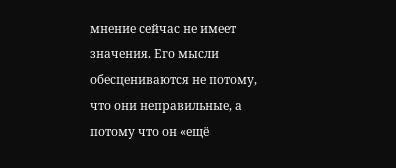мнение сейчас не имеет значения. Его мысли обесцениваются не потому, что они неправильные, а потому что он «ещё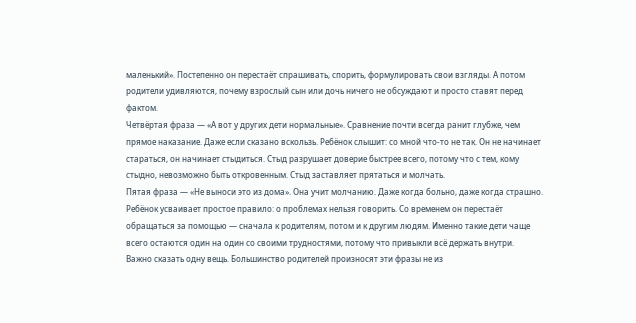маленький». Постепенно он перестаёт спрашивать, спорить, формулировать свои взгляды. А потом родители удивляются, почему взрослый сын или дочь ничего не обсуждают и просто ставят перед фактом.
Четвёртая фраза — «А вот у других дети нормальные». Сравнение почти всегда ранит глубже, чем прямое наказание. Даже если сказано вскользь. Ребёнок слышит: со мной что-то не так. Он не начинает стараться, он начинает стыдиться. Стыд разрушает доверие быстрее всего, потому что с тем, кому стыдно, невозможно быть откровенным. Стыд заставляет прятаться и молчать.
Пятая фраза — «Не выноси это из дома». Она учит молчанию. Даже когда больно, даже когда страшно. Ребёнок усваивает простое правило: о проблемах нельзя говорить. Со временем он перестаёт обращаться за помощью — сначала к родителям, потом и к другим людям. Именно такие дети чаще всего остаются один на один со своими трудностями, потому что привыкли всё держать внутри.
Важно сказать одну вещь. Большинство родителей произносят эти фразы не из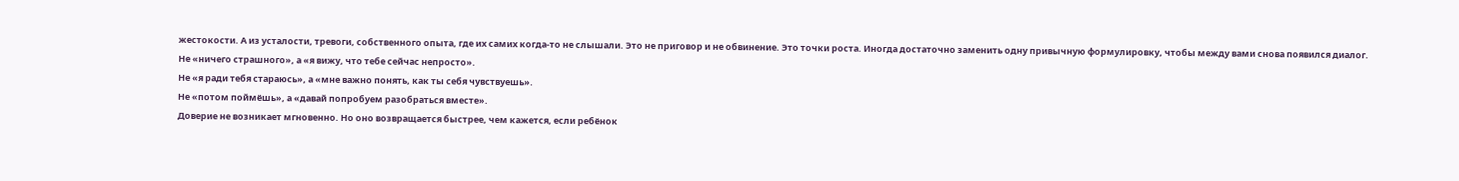жестокости. А из усталости, тревоги, собственного опыта, где их самих когда-то не слышали. Это не приговор и не обвинение. Это точки роста. Иногда достаточно заменить одну привычную формулировку, чтобы между вами снова появился диалог.
Не «ничего страшного», а «я вижу, что тебе сейчас непросто».
Не «я ради тебя стараюсь», а «мне важно понять, как ты себя чувствуешь».
Не «потом поймёшь», а «давай попробуем разобраться вместе».
Доверие не возникает мгновенно. Но оно возвращается быстрее, чем кажется, если ребёнок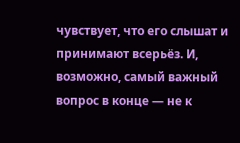чувствует, что его слышат и принимают всерьёз. И, возможно, самый важный вопрос в конце — не к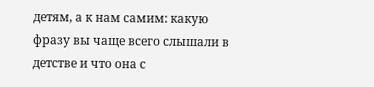детям, а к нам самим: какую фразу вы чаще всего слышали в детстве и что она с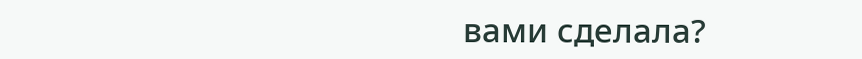вами сделала?